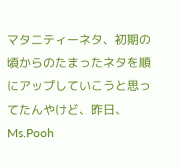マタニティーネタ、初期の頃からのたまったネタを順にアップしていこうと思ってたんやけど、昨日、Ms.Pooh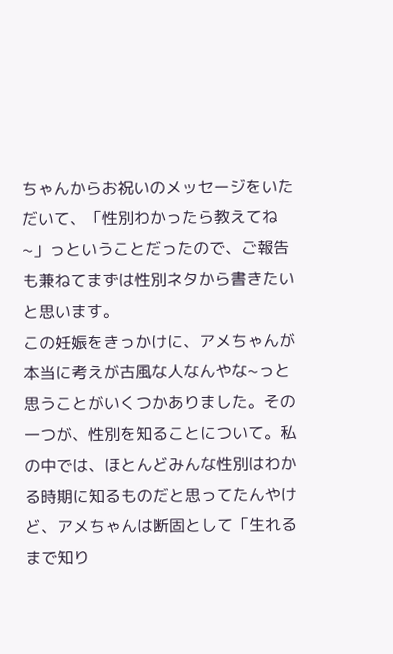ちゃんからお祝いのメッセージをいただいて、「性別わかったら教えてね~」っということだったので、ご報告も兼ねてまずは性別ネタから書きたいと思います。
この妊娠をきっかけに、アメちゃんが本当に考えが古風な人なんやな~っと思うことがいくつかありました。その一つが、性別を知ることについて。私の中では、ほとんどみんな性別はわかる時期に知るものだと思ってたんやけど、アメちゃんは断固として「生れるまで知り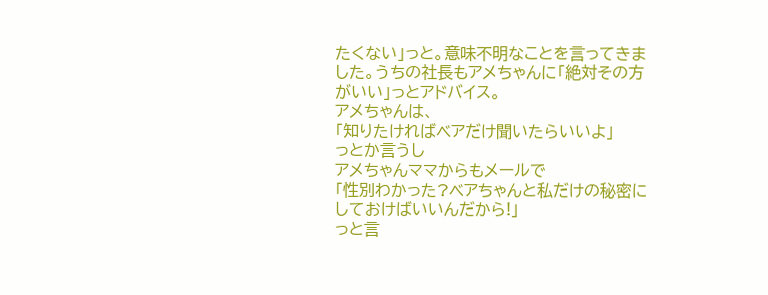たくない」っと。意味不明なことを言ってきました。うちの社長もアメちゃんに「絶対その方がいい」っとアドバイス。
アメちゃんは、
「知りたければベアだけ聞いたらいいよ」
っとか言うし
アメちゃんママからもメールで
「性別わかった?ベアちゃんと私だけの秘密にしておけばいいんだから!」
っと言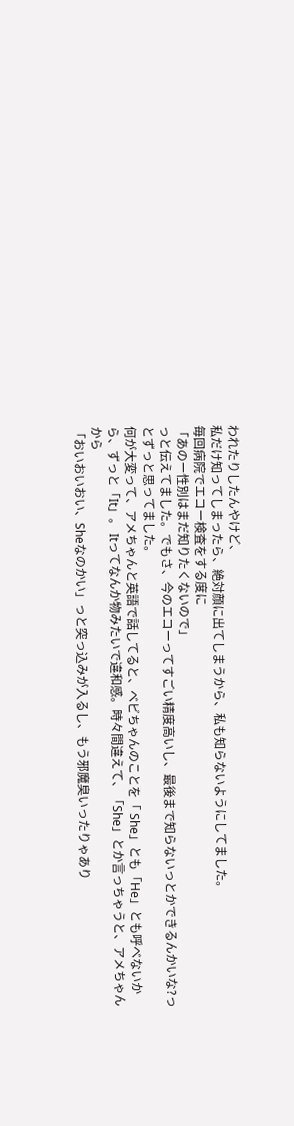われたりしたんやけど、
私だけ知ってしまったら、絶対顔に出てしまうから、私も知らないようにしてました。
毎回病院でエコー検査をする度に
「あのー性別はまだ知りたくないので」
っと伝えてました。でもさ、今のエコーってすごい精度高いし、最後まで知らないっとかできるんかいな?っとずっと思ってました。
何が大変って、アメちゃんと英語で話してると、ベビちゃんのことを「 She」とも「He」とも呼べないから、ずっと「It」。 Itってなんか物みたいで違和感。時々間違えて、「She」とか言っちゃうと、アメちゃんから
「おいおいおい、Sheなのかい」っと突っ込みが入るし、もう邪魔臭いったりゃあり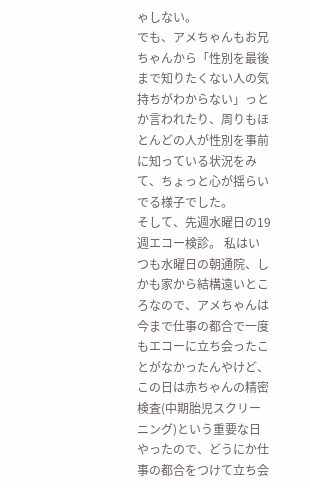ゃしない。
でも、アメちゃんもお兄ちゃんから「性別を最後まで知りたくない人の気持ちがわからない」っとか言われたり、周りもほとんどの人が性別を事前に知っている状況をみて、ちょっと心が揺らいでる様子でした。
そして、先週水曜日の19週エコー検診。 私はいつも水曜日の朝通院、しかも家から結構遠いところなので、アメちゃんは今まで仕事の都合で一度もエコーに立ち会ったことがなかったんやけど、この日は赤ちゃんの精密検査(中期胎児スクリーニング)という重要な日やったので、どうにか仕事の都合をつけて立ち会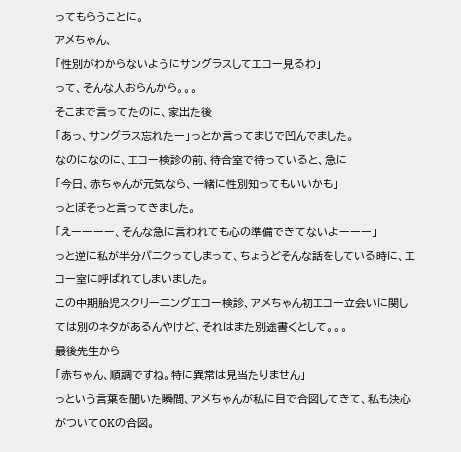ってもらうことに。
アメちゃん、
「性別がわからないようにサングラスしてエコー見るわ」
って、そんな人おらんから。。。
そこまで言ってたのに、家出た後
「あっ、サングラス忘れたー」っとか言ってまじで凹んでました。
なのになのに、エコー検診の前、待合室で待っていると、急に
「今日、赤ちゃんが元気なら、一緒に性別知ってもいいかも」
っとぼそっと言ってきました。
「えーーーー、そんな急に言われても心の準備できてないよーーー」
っと逆に私が半分パニクってしまって、ちょうどそんな話をしている時に、エコー室に呼ばれてしまいました。
この中期胎児スクリーニングエコー検診、アメちゃん初エコー立会いに関しては別のネタがあるんやけど、それはまた別途書くとして。。。
最後先生から
「赤ちゃん、順調ですね。特に異常は見当たりません」
っという言葉を聞いた瞬間、アメちゃんが私に目で合図してきて、私も決心がついてOKの合図。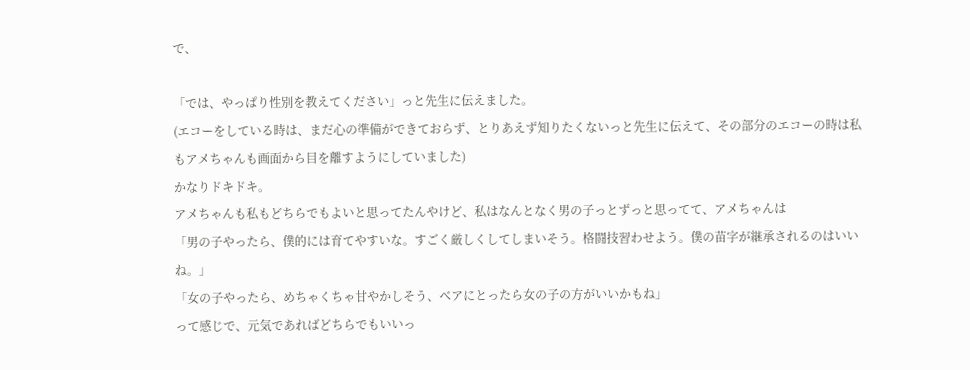で、

「では、やっぱり性別を教えてください」っと先生に伝えました。
(エコーをしている時は、まだ心の準備ができておらず、とりあえず知りたくないっと先生に伝えて、その部分のエコーの時は私もアメちゃんも画面から目を離すようにしていました)
かなりドキドキ。
アメちゃんも私もどちらでもよいと思ってたんやけど、私はなんとなく男の子っとずっと思ってて、アメちゃんは
「男の子やったら、僕的には育てやすいな。すごく厳しくしてしまいそう。格闘技習わせよう。僕の苗字が継承されるのはいいね。」
「女の子やったら、めちゃくちゃ甘やかしそう、ベアにとったら女の子の方がいいかもね」
って感じで、元気であればどちらでもいいっ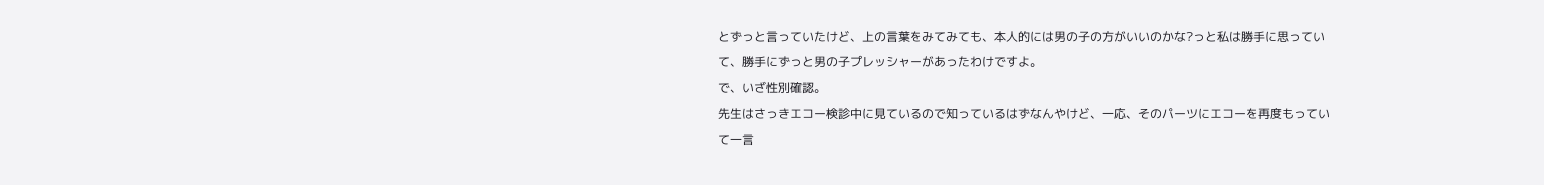とずっと言っていたけど、上の言葉をみてみても、本人的には男の子の方がいいのかな?っと私は勝手に思っていて、勝手にずっと男の子プレッシャーがあったわけですよ。
で、いざ性別確認。
先生はさっきエコー検診中に見ているので知っているはずなんやけど、一応、そのパーツにエコーを再度もっていて一言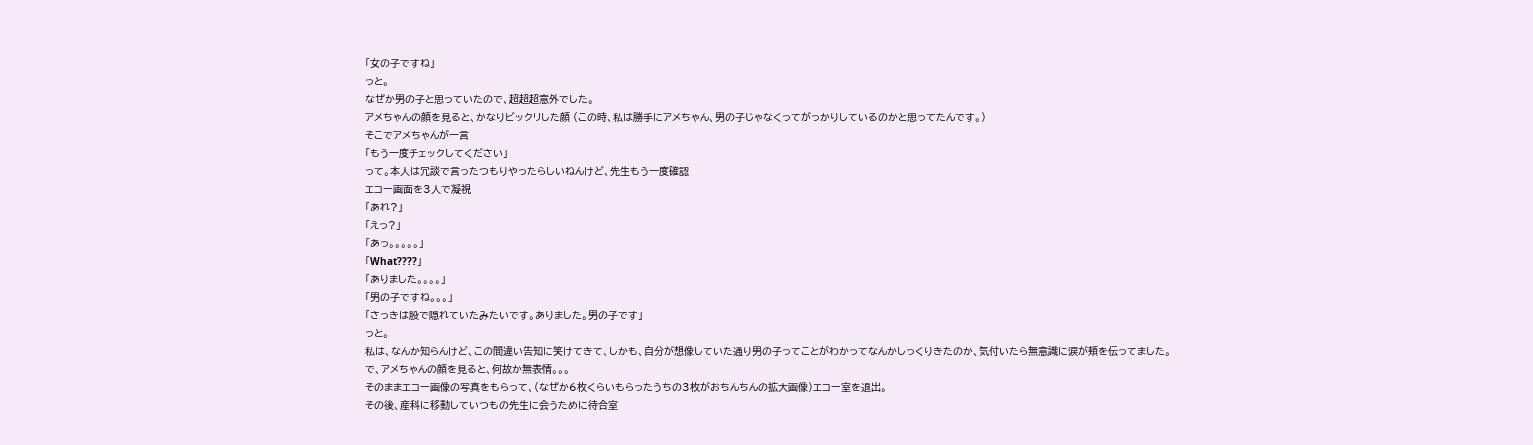「女の子ですね」
っと。
なぜか男の子と思っていたので、超超超意外でした。
アメちゃんの顔を見ると、かなりビックリした顔 (この時、私は勝手にアメちゃん、男の子じゃなくってがっかりしているのかと思ってたんです。)
そこでアメちゃんが一言
「もう一度チェックしてください」
って。本人は冗談で言ったつもりやったらしいねんけど、先生もう一度確認
エコー画面を3人で凝視
「あれ?」
「えっ?」
「あっ。。。。。」
「What????」
「ありました。。。。」
「男の子ですね。。。」
「さっきは股で隠れていたみたいです。ありました。男の子です」
っと。
私は、なんか知らんけど、この間違い告知に笑けてきて、しかも、自分が想像していた通り男の子ってことがわかってなんかしっくりきたのか、気付いたら無意識に涙が頬を伝ってました。
で、アメちゃんの顔を見ると、何故か無表情。。。
そのままエコー画像の写真をもらって、(なぜか6枚くらいもらったうちの3枚がおちんちんの拡大画像)エコー室を退出。
その後、産科に移動していつもの先生に会うために待合室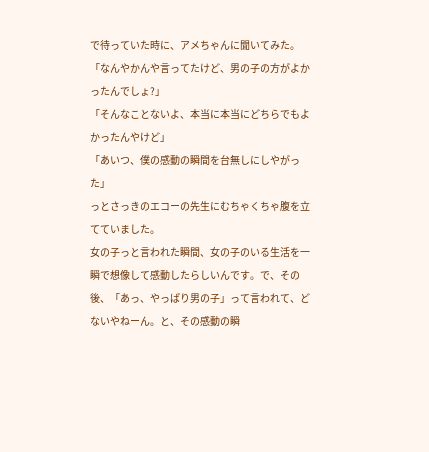で待っていた時に、アメちゃんに聞いてみた。
「なんやかんや言ってたけど、男の子の方がよかったんでしょ?」
「そんなことないよ、本当に本当にどちらでもよかったんやけど」
「あいつ、僕の感動の瞬間を台無しにしやがった」
っとさっきのエコーの先生にむちゃくちゃ腹を立てていました。
女の子っと言われた瞬間、女の子のいる生活を一瞬で想像して感動したらしいんです。で、その後、「あっ、やっぱり男の子」って言われて、どないやねーん。と、その感動の瞬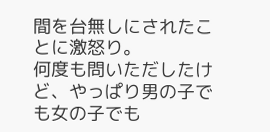間を台無しにされたことに激怒り。
何度も問いただしたけど、やっぱり男の子でも女の子でも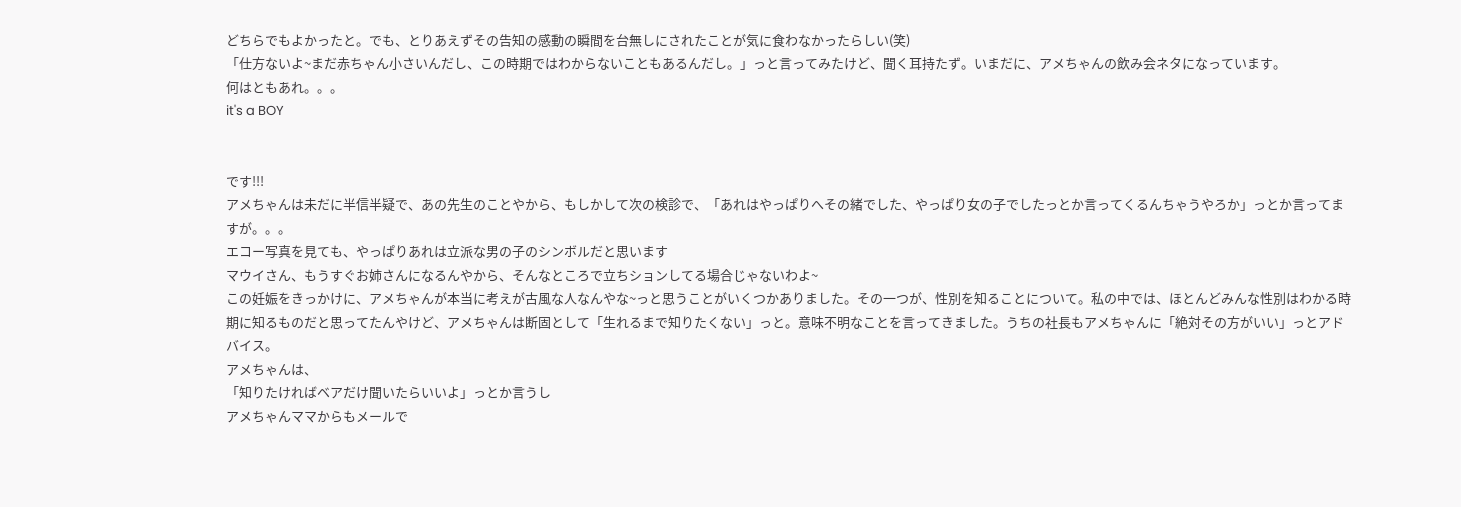どちらでもよかったと。でも、とりあえずその告知の感動の瞬間を台無しにされたことが気に食わなかったらしい(笑)
「仕方ないよ~まだ赤ちゃん小さいんだし、この時期ではわからないこともあるんだし。」っと言ってみたけど、聞く耳持たず。いまだに、アメちゃんの飲み会ネタになっています。
何はともあれ。。。
it's a BOY


です!!!
アメちゃんは未だに半信半疑で、あの先生のことやから、もしかして次の検診で、「あれはやっぱりへその緒でした、やっぱり女の子でしたっとか言ってくるんちゃうやろか」っとか言ってますが。。。
エコー写真を見ても、やっぱりあれは立派な男の子のシンボルだと思います
マウイさん、もうすぐお姉さんになるんやから、そんなところで立ちションしてる場合じゃないわよ~
この妊娠をきっかけに、アメちゃんが本当に考えが古風な人なんやな~っと思うことがいくつかありました。その一つが、性別を知ることについて。私の中では、ほとんどみんな性別はわかる時期に知るものだと思ってたんやけど、アメちゃんは断固として「生れるまで知りたくない」っと。意味不明なことを言ってきました。うちの社長もアメちゃんに「絶対その方がいい」っとアドバイス。
アメちゃんは、
「知りたければベアだけ聞いたらいいよ」っとか言うし
アメちゃんママからもメールで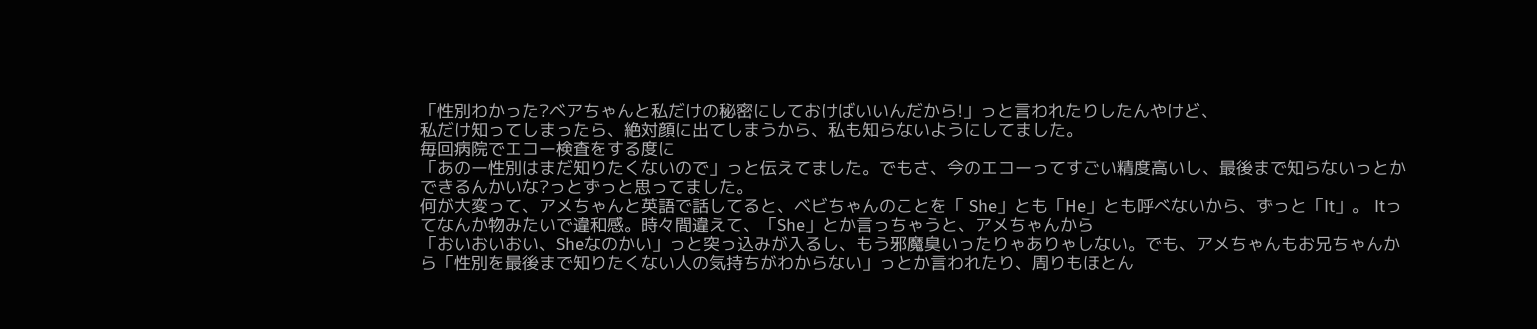「性別わかった?ベアちゃんと私だけの秘密にしておけばいいんだから!」っと言われたりしたんやけど、
私だけ知ってしまったら、絶対顔に出てしまうから、私も知らないようにしてました。
毎回病院でエコー検査をする度に
「あのー性別はまだ知りたくないので」っと伝えてました。でもさ、今のエコーってすごい精度高いし、最後まで知らないっとかできるんかいな?っとずっと思ってました。
何が大変って、アメちゃんと英語で話してると、ベビちゃんのことを「 She」とも「He」とも呼べないから、ずっと「It」。 Itってなんか物みたいで違和感。時々間違えて、「She」とか言っちゃうと、アメちゃんから
「おいおいおい、Sheなのかい」っと突っ込みが入るし、もう邪魔臭いったりゃありゃしない。でも、アメちゃんもお兄ちゃんから「性別を最後まで知りたくない人の気持ちがわからない」っとか言われたり、周りもほとん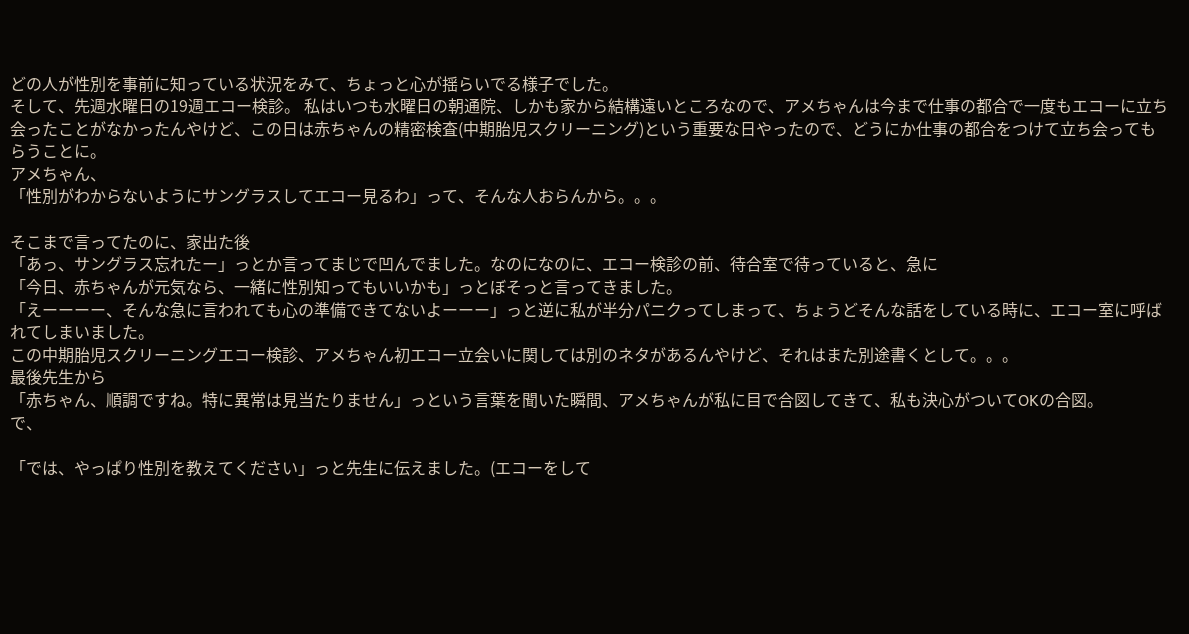どの人が性別を事前に知っている状況をみて、ちょっと心が揺らいでる様子でした。
そして、先週水曜日の19週エコー検診。 私はいつも水曜日の朝通院、しかも家から結構遠いところなので、アメちゃんは今まで仕事の都合で一度もエコーに立ち会ったことがなかったんやけど、この日は赤ちゃんの精密検査(中期胎児スクリーニング)という重要な日やったので、どうにか仕事の都合をつけて立ち会ってもらうことに。
アメちゃん、
「性別がわからないようにサングラスしてエコー見るわ」って、そんな人おらんから。。。

そこまで言ってたのに、家出た後
「あっ、サングラス忘れたー」っとか言ってまじで凹んでました。なのになのに、エコー検診の前、待合室で待っていると、急に
「今日、赤ちゃんが元気なら、一緒に性別知ってもいいかも」っとぼそっと言ってきました。
「えーーーー、そんな急に言われても心の準備できてないよーーー」っと逆に私が半分パニクってしまって、ちょうどそんな話をしている時に、エコー室に呼ばれてしまいました。
この中期胎児スクリーニングエコー検診、アメちゃん初エコー立会いに関しては別のネタがあるんやけど、それはまた別途書くとして。。。
最後先生から
「赤ちゃん、順調ですね。特に異常は見当たりません」っという言葉を聞いた瞬間、アメちゃんが私に目で合図してきて、私も決心がついてOKの合図。
で、

「では、やっぱり性別を教えてください」っと先生に伝えました。(エコーをして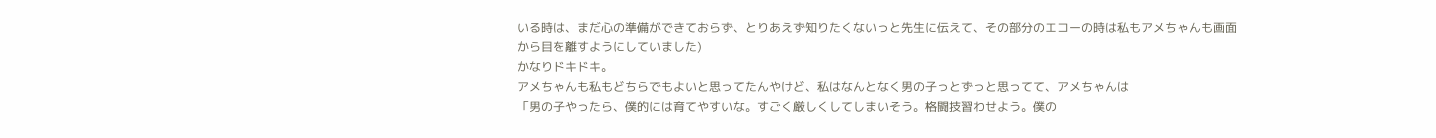いる時は、まだ心の準備ができておらず、とりあえず知りたくないっと先生に伝えて、その部分のエコーの時は私もアメちゃんも画面から目を離すようにしていました)
かなりドキドキ。
アメちゃんも私もどちらでもよいと思ってたんやけど、私はなんとなく男の子っとずっと思ってて、アメちゃんは
「男の子やったら、僕的には育てやすいな。すごく厳しくしてしまいそう。格闘技習わせよう。僕の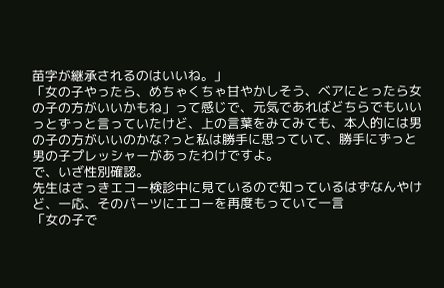苗字が継承されるのはいいね。」
「女の子やったら、めちゃくちゃ甘やかしそう、ベアにとったら女の子の方がいいかもね」って感じで、元気であればどちらでもいいっとずっと言っていたけど、上の言葉をみてみても、本人的には男の子の方がいいのかな?っと私は勝手に思っていて、勝手にずっと男の子プレッシャーがあったわけですよ。
で、いざ性別確認。
先生はさっきエコー検診中に見ているので知っているはずなんやけど、一応、そのパーツにエコーを再度もっていて一言
「女の子で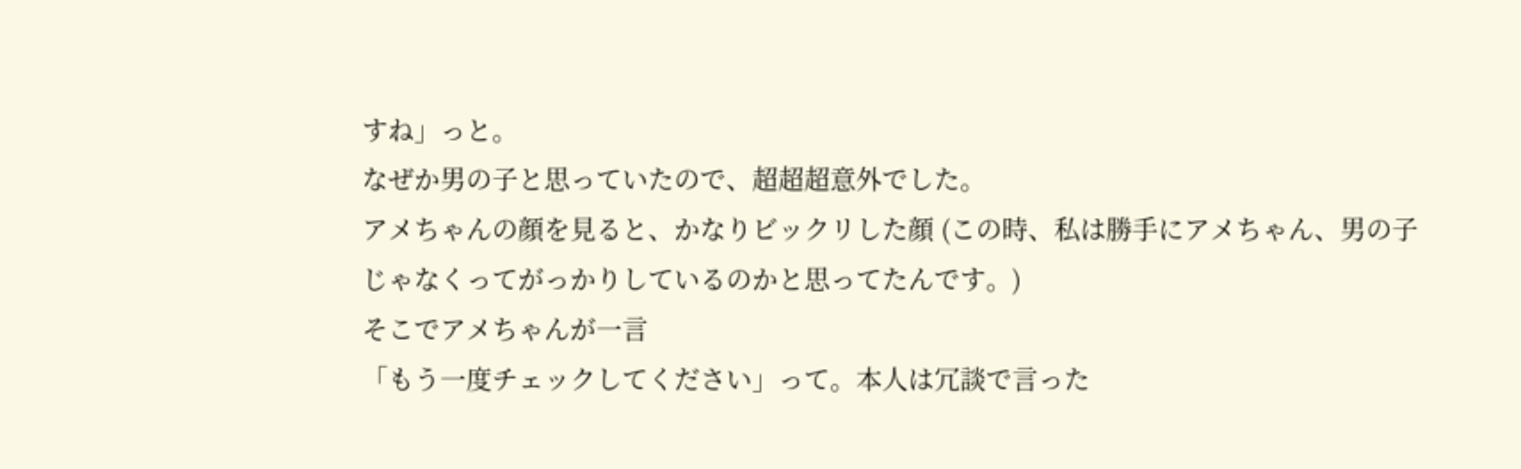すね」っと。
なぜか男の子と思っていたので、超超超意外でした。
アメちゃんの顔を見ると、かなりビックリした顔 (この時、私は勝手にアメちゃん、男の子じゃなくってがっかりしているのかと思ってたんです。)
そこでアメちゃんが一言
「もう一度チェックしてください」って。本人は冗談で言った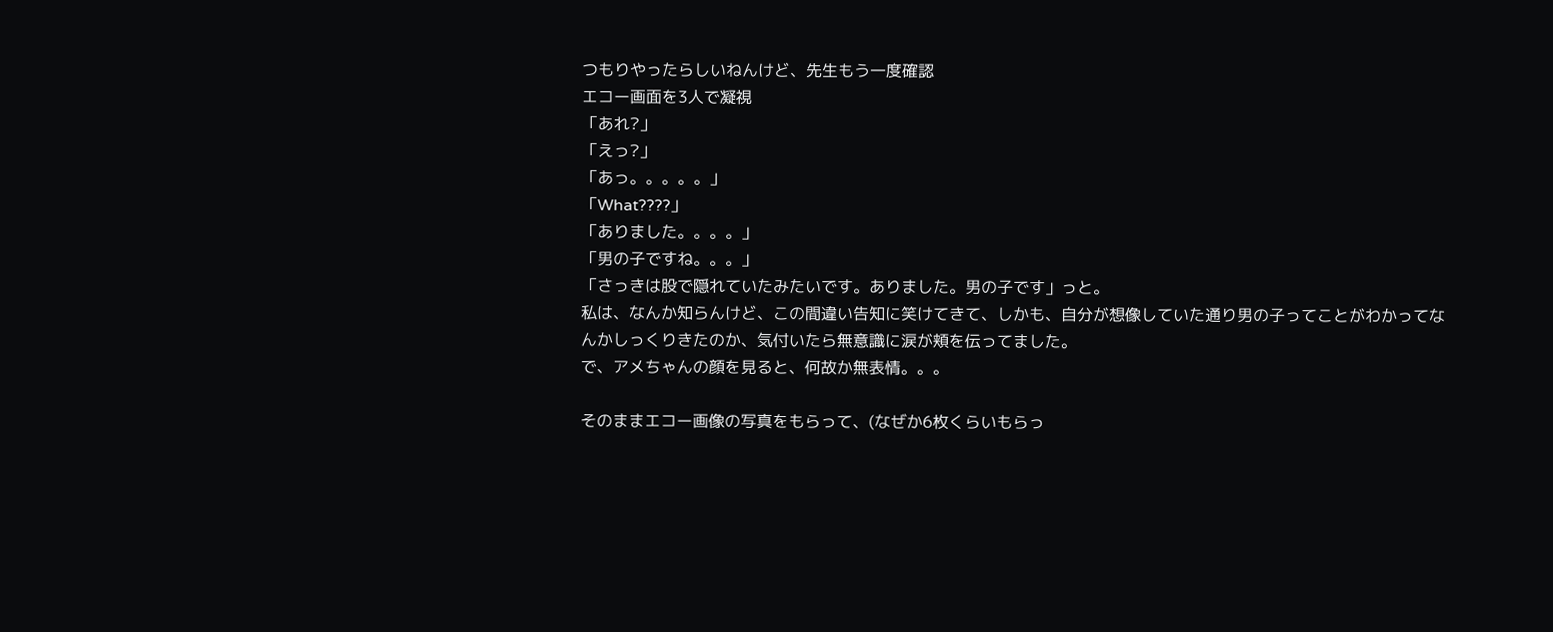つもりやったらしいねんけど、先生もう一度確認
エコー画面を3人で凝視
「あれ?」
「えっ?」
「あっ。。。。。」
「What????」
「ありました。。。。」
「男の子ですね。。。」
「さっきは股で隠れていたみたいです。ありました。男の子です」っと。
私は、なんか知らんけど、この間違い告知に笑けてきて、しかも、自分が想像していた通り男の子ってことがわかってなんかしっくりきたのか、気付いたら無意識に涙が頬を伝ってました。
で、アメちゃんの顔を見ると、何故か無表情。。。

そのままエコー画像の写真をもらって、(なぜか6枚くらいもらっ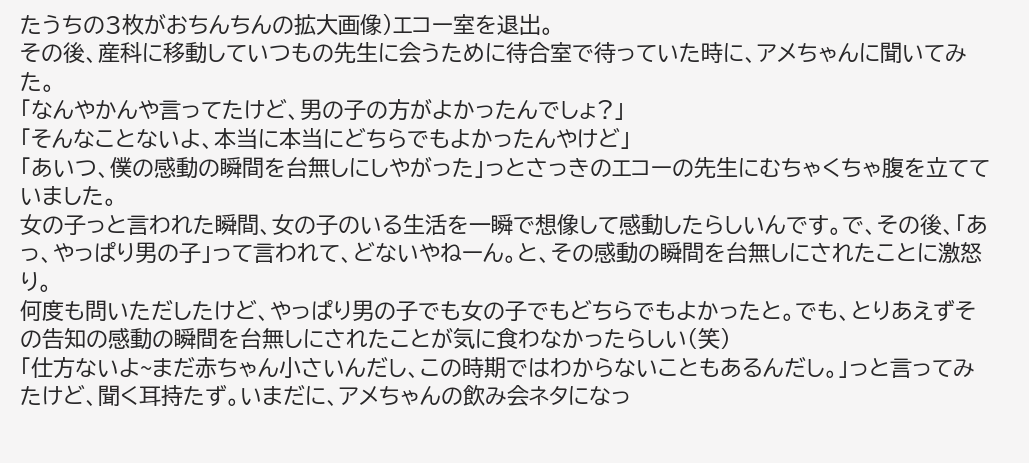たうちの3枚がおちんちんの拡大画像)エコー室を退出。
その後、産科に移動していつもの先生に会うために待合室で待っていた時に、アメちゃんに聞いてみた。
「なんやかんや言ってたけど、男の子の方がよかったんでしょ?」
「そんなことないよ、本当に本当にどちらでもよかったんやけど」
「あいつ、僕の感動の瞬間を台無しにしやがった」っとさっきのエコーの先生にむちゃくちゃ腹を立てていました。
女の子っと言われた瞬間、女の子のいる生活を一瞬で想像して感動したらしいんです。で、その後、「あっ、やっぱり男の子」って言われて、どないやねーん。と、その感動の瞬間を台無しにされたことに激怒り。
何度も問いただしたけど、やっぱり男の子でも女の子でもどちらでもよかったと。でも、とりあえずその告知の感動の瞬間を台無しにされたことが気に食わなかったらしい(笑)
「仕方ないよ~まだ赤ちゃん小さいんだし、この時期ではわからないこともあるんだし。」っと言ってみたけど、聞く耳持たず。いまだに、アメちゃんの飲み会ネタになっ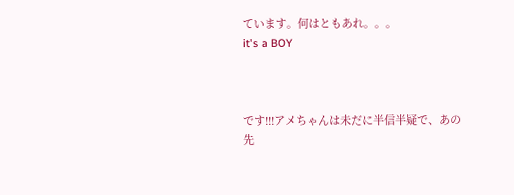ています。何はともあれ。。。
it's a BOY



です!!!アメちゃんは未だに半信半疑で、あの先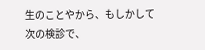生のことやから、もしかして次の検診で、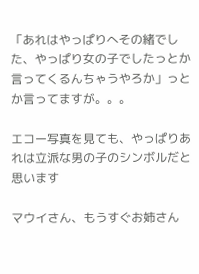「あれはやっぱりへその緒でした、やっぱり女の子でしたっとか言ってくるんちゃうやろか」っとか言ってますが。。。

エコー写真を見ても、やっぱりあれは立派な男の子のシンボルだと思います

マウイさん、もうすぐお姉さん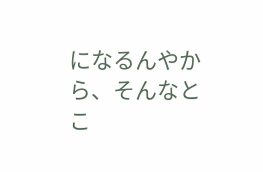になるんやから、そんなとこ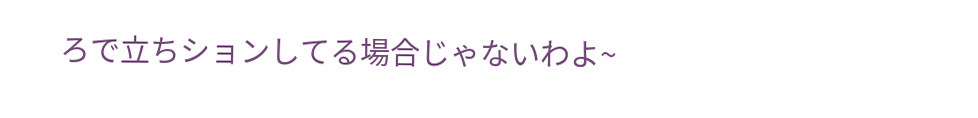ろで立ちションしてる場合じゃないわよ~